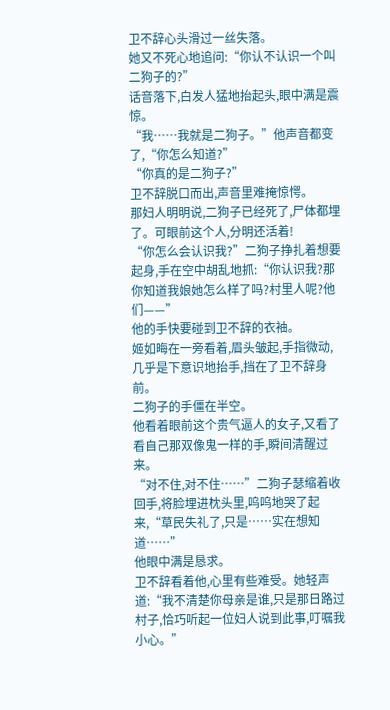卫不辞心头滑过一丝失落。
她又不死心地追问:“你认不认识一个叫二狗子的?”
话音落下,白发人猛地抬起头,眼中满是震惊。
“我……我就是二狗子。”他声音都变了,“你怎么知道?”
“你真的是二狗子?”
卫不辞脱口而出,声音里难掩惊愕。
那妇人明明说,二狗子已经死了,尸体都埋了。可眼前这个人,分明还活着!
“你怎么会认识我?”二狗子挣扎着想要起身,手在空中胡乱地抓:“你认识我?那你知道我娘她怎么样了吗?村里人呢?他们——”
他的手快要碰到卫不辞的衣袖。
姬如晦在一旁看着,眉头皱起,手指微动,几乎是下意识地抬手,挡在了卫不辞身前。
二狗子的手僵在半空。
他看着眼前这个贵气逼人的女子,又看了看自己那双像鬼一样的手,瞬间清醒过来。
“对不住,对不住……”二狗子瑟缩着收回手,将脸埋进枕头里,呜呜地哭了起来,“草民失礼了,只是……实在想知道……”
他眼中满是恳求。
卫不辞看着他,心里有些难受。她轻声道:“我不清楚你母亲是谁,只是那日路过村子,恰巧听起一位妇人说到此事,叮嘱我小心。”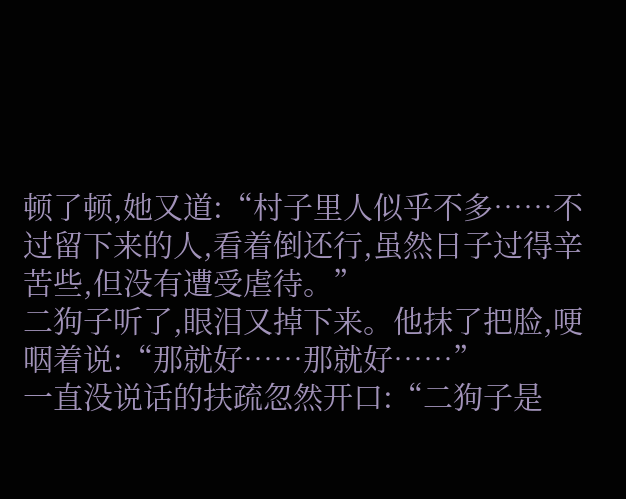顿了顿,她又道:“村子里人似乎不多……不过留下来的人,看着倒还行,虽然日子过得辛苦些,但没有遭受虐待。”
二狗子听了,眼泪又掉下来。他抹了把脸,哽咽着说:“那就好……那就好……”
一直没说话的扶疏忽然开口:“二狗子是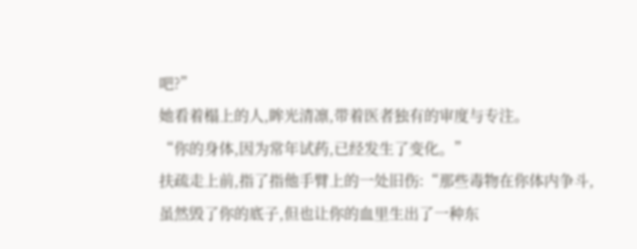吧?”
她看着榻上的人,眸光清凛,带着医者独有的审度与专注。
“你的身体,因为常年试药,已经发生了变化。”
扶疏走上前,指了指他手臂上的一处旧伤:“那些毒物在你体内争斗,虽然毁了你的底子,但也让你的血里生出了一种东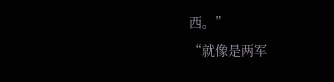西。”
“就像是两军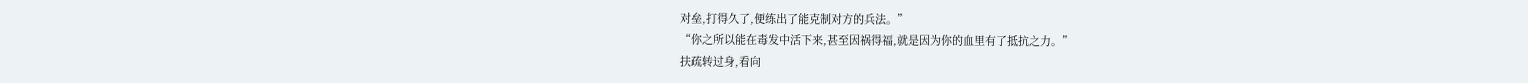对垒,打得久了,便练出了能克制对方的兵法。”
“你之所以能在毒发中活下来,甚至因祸得福,就是因为你的血里有了抵抗之力。”
扶疏转过身,看向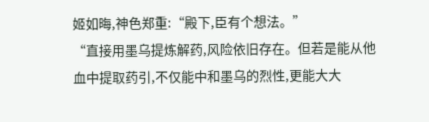姬如晦,神色郑重:“殿下,臣有个想法。”
“直接用墨乌提炼解药,风险依旧存在。但若是能从他血中提取药引,不仅能中和墨乌的烈性,更能大大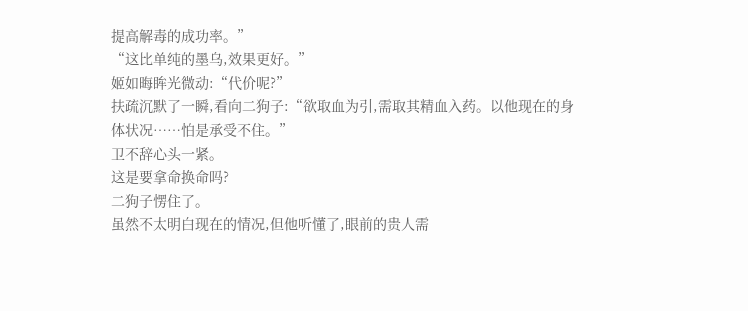提高解毒的成功率。”
“这比单纯的墨乌,效果更好。”
姬如晦眸光微动:“代价呢?”
扶疏沉默了一瞬,看向二狗子:“欲取血为引,需取其精血入药。以他现在的身体状况……怕是承受不住。”
卫不辞心头一紧。
这是要拿命换命吗?
二狗子愣住了。
虽然不太明白现在的情况,但他听懂了,眼前的贵人需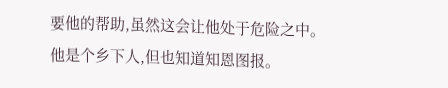要他的帮助,虽然这会让他处于危险之中。
他是个乡下人,但也知道知恩图报。